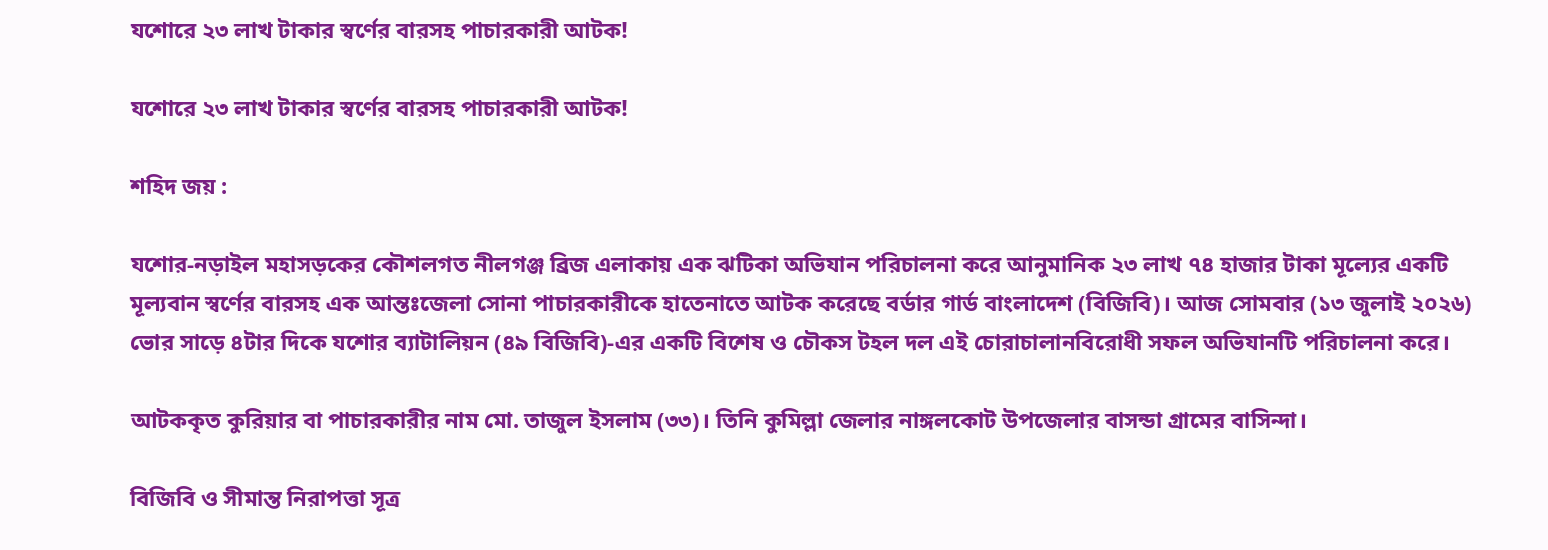যশোরে ২৩ লাখ টাকার স্বর্ণের বারসহ পাচারকারী আটক!

যশোরে ২৩ লাখ টাকার স্বর্ণের বারসহ পাচারকারী আটক!

শহিদ জয় :

যশোর-নড়াইল মহাসড়কের কৌশলগত নীলগঞ্জ ব্রিজ এলাকায় এক ঝটিকা অভিযান পরিচালনা করে আনুমানিক ২৩ লাখ ৭৪ হাজার টাকা মূল্যের একটি মূল্যবান স্বর্ণের বারসহ এক আন্তঃজেলা সোনা পাচারকারীকে হাতেনাতে আটক করেছে বর্ডার গার্ড বাংলাদেশ (বিজিবি)। আজ সোমবার (১৩ জুলাই ২০২৬) ভোর সাড়ে ৪টার দিকে যশোর ব্যাটালিয়ন (৪৯ বিজিবি)-এর একটি বিশেষ ও চৌকস টহল দল এই চোরাচালানবিরোধী সফল অভিযানটি পরিচালনা করে।

আটককৃত কুরিয়ার বা পাচারকারীর নাম মো. তাজুল ইসলাম (৩৩)। তিনি কুমিল্লা জেলার নাঙ্গলকোট উপজেলার বাসন্ডা গ্রামের বাসিন্দা।

বিজিবি ও সীমান্ত নিরাপত্তা সূত্র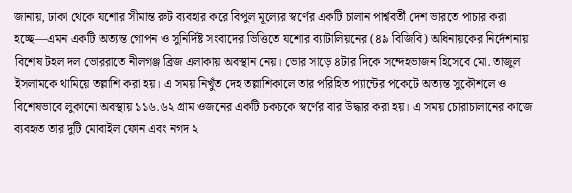জানায়, ঢাকা থেকে যশোর সীমান্ত রুট ব্যবহার করে বিপুল মূল্যের স্বর্ণের একটি চালান পার্শ্ববর্তী দেশ ভারতে পাচার করা হচ্ছে—এমন একটি অত্যন্ত গোপন ও সুনির্দিষ্ট সংবাদের ভিত্তিতে যশোর ব্যাটালিয়নের (৪৯ বিজিবি) অধিনায়কের নির্দেশনায় বিশেষ টহল দল ভোররাতে নীলগঞ্জ ব্রিজ এলাকায় অবস্থান নেয়। ভোর সাড়ে ৪টার দিকে সন্দেহভাজন হিসেবে মো. তাজুল ইসলামকে থামিয়ে তল্লাশি করা হয়। এ সময় নিখুঁত দেহ তল্লাশিকালে তার পরিহিত প্যান্টের পকেটে অত্যন্ত সুকৌশলে ও বিশেষভাবে লুকানো অবস্থায় ১১৬.৬২ গ্রাম ওজনের একটি চকচকে স্বর্ণের বার উদ্ধার করা হয়। এ সময় চোরাচালানের কাজে ব্যবহৃত তার দুটি মোবাইল ফোন এবং নগদ ২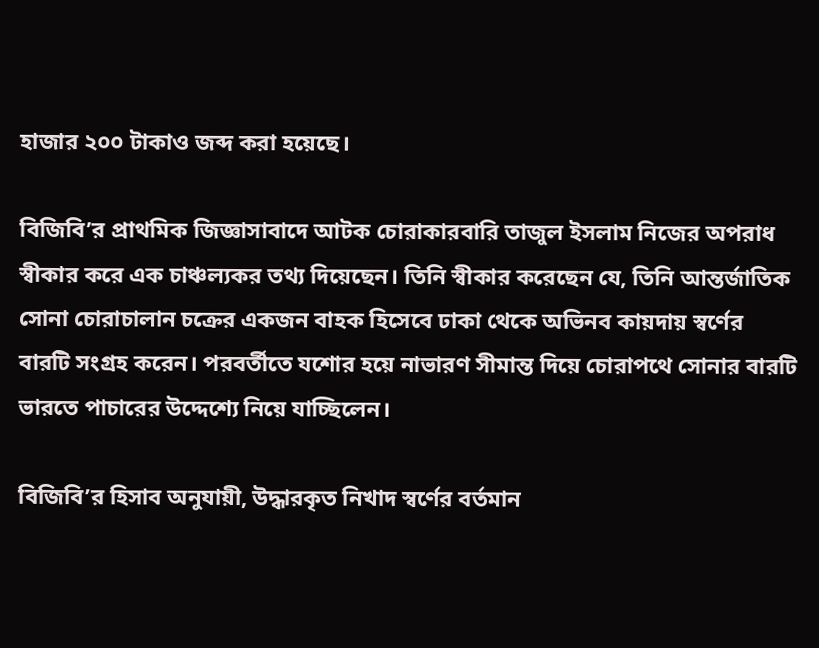হাজার ২০০ টাকাও জব্দ করা হয়েছে।

বিজিবি’র প্রাথমিক জিজ্ঞাসাবাদে আটক চোরাকারবারি তাজুল ইসলাম নিজের অপরাধ স্বীকার করে এক চাঞ্চল্যকর তথ্য দিয়েছেন। তিনি স্বীকার করেছেন যে, তিনি আন্তর্জাতিক সোনা চোরাচালান চক্রের একজন বাহক হিসেবে ঢাকা থেকে অভিনব কায়দায় স্বর্ণের বারটি সংগ্রহ করেন। পরবর্তীতে যশোর হয়ে নাভারণ সীমান্ত দিয়ে চোরাপথে সোনার বারটি ভারতে পাচারের উদ্দেশ্যে নিয়ে যাচ্ছিলেন।

বিজিবি’র হিসাব অনুযায়ী, উদ্ধারকৃত নিখাদ স্বর্ণের বর্তমান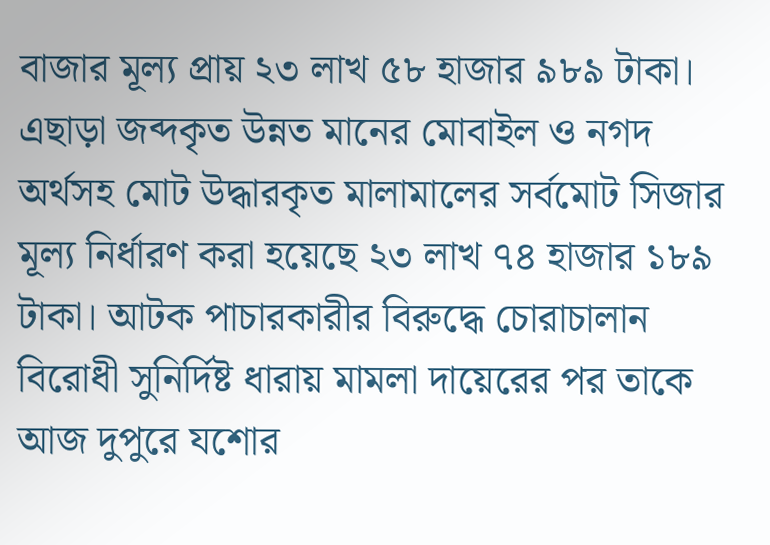বাজার মূল্য প্রায় ২৩ লাখ ৫৮ হাজার ৯৮৯ টাকা। এছাড়া জব্দকৃত উন্নত মানের মোবাইল ও নগদ অর্থসহ মোট উদ্ধারকৃত মালামালের সর্বমোট সিজার মূল্য নির্ধারণ করা হয়েছে ২৩ লাখ ৭৪ হাজার ১৮৯ টাকা। আটক পাচারকারীর বিরুদ্ধে চোরাচালান বিরোধী সুনির্দিষ্ট ধারায় মামলা দায়েরের পর তাকে আজ দুপুরে যশোর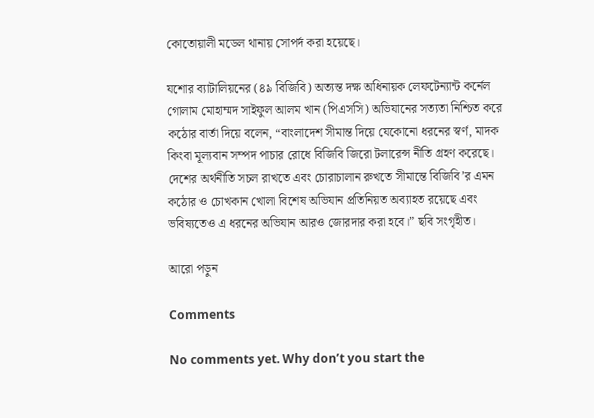কোতোয়ালী মডেল থানায় সোপর্দ করা হয়েছে।

যশোর ব্যাটালিয়নের (৪৯ বিজিবি) অত্যন্ত দক্ষ অধিনায়ক লেফটেন্যান্ট কর্নেল গোলাম মোহাম্মদ সাইফুল আলম খান (পিএসসি) অভিযানের সত্যতা নিশ্চিত করে কঠোর বার্তা দিয়ে বলেন, “বাংলাদেশ সীমান্ত দিয়ে যেকোনো ধরনের স্বর্ণ, মাদক কিংবা মূল্যবান সম্পদ পাচার রোধে বিজিবি জিরো টলারেন্স নীতি গ্রহণ করেছে। দেশের অর্থনীতি সচল রাখতে এবং চোরাচালান রুখতে সীমান্তে বিজিবি’র এমন কঠোর ও চোখকান খোলা বিশেষ অভিযান প্রতিনিয়ত অব্যাহত রয়েছে এবং ভবিষ্যতেও এ ধরনের অভিযান আরও জোরদার করা হবে।” ছবি সংগৃহীত।

আরো পড়ুন

Comments

No comments yet. Why don’t you start the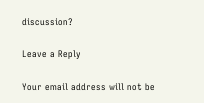discussion?

Leave a Reply

Your email address will not be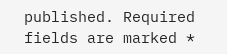published. Required fields are marked *